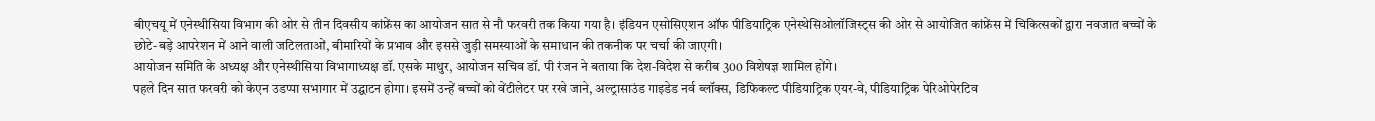बीएचयू में एनेस्थीसिया विभाग की ओर से तीन दिवसीय कांफ्रेंस का आयोजन सात से नौ फरवरी तक किया गया है। इंडियन एसोसिएशन ऑफ पीडियाट्रिक एनेस्थेसिओलॉजिस्ट्स की ओर से आयोजित कांफ्रेंस में चिकित्सकों द्वारा नवजात बच्चों के छोटे-बड़े आपरेशन में आने वाली जटिलताओं, बीमारियों के प्रभाव और इससे जुड़ी समस्याओं के समाधान की तकनीक पर चर्चा की जाएगी।
आयोजन समिति के अध्यक्ष और एनेस्थीसिया विभागाध्यक्ष डॉ. एसके माथुर, आयोजन सचिव डॉ. पी रंजन ने बताया कि देश-विदेश से करीब 300 विशेषज्ञ शामिल होंगे।
पहले दिन सात फरवरी को केएन उडप्पा सभागार में उद्घाटन होगा। इसमें उन्हें बच्चों को वेंटीलेटर पर रखे जाने, अल्ट्रासाउंड गाइडेड नर्व ब्लॉक्स, डिफिकल्ट पीडियाट्रिक एयर-वे, पीडियाट्रिक पेरिओपेरटिव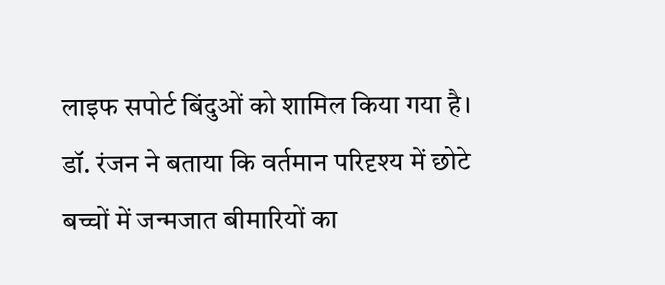लाइफ सपोर्ट बिंदुओं को शामिल किया गया है। डॉ. रंजन ने बताया कि वर्तमान परिदृश्य में छोटे बच्चों में जन्मजात बीमारियों का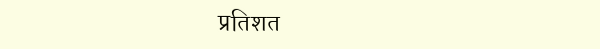प्रतिशत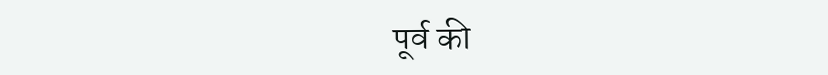पूर्व की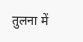तुलना में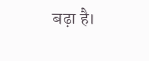बढ़ा है।